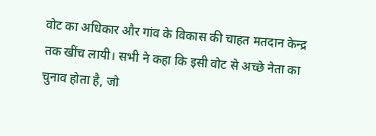वोट का अधिकार और गांव के विकास की चाहत मतदान केन्द्र तक खींच लायी। सभी ने कहा कि इसी वोट से अच्छे नेता का चुनाव होता है, जो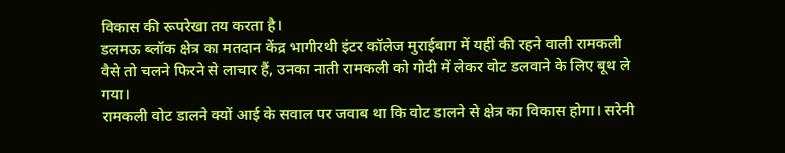विकास की रूपरेखा तय करता है।
डलमऊ ब्लॉक क्षेत्र का मतदान केंद्र भागीरथी इंटर कॉलेज मुराईबाग में यहीं की रहने वाली रामकली वैसे तो चलने फिरने से लाचार हैं, उनका नाती रामकली को गोदी में लेकर वोट डलवाने के लिए बूथ ले गया।
रामकली वोट डालने क्यों आई के सवाल पर जवाब था कि वोट डालने से क्षेत्र का विकास होगा। सरेनी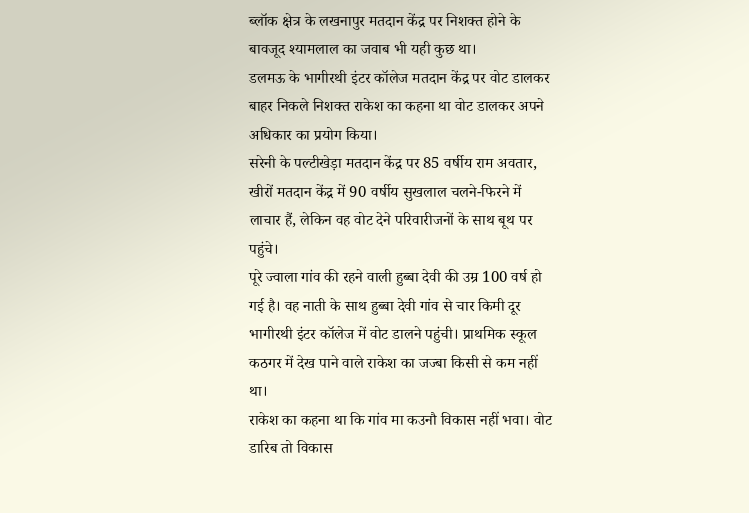ब्लॉक क्षेत्र के लखनापुर मतदान केंद्र पर निशक्त होने के बावजूद श्यामलाल का जवाब भी यही कुछ था।
डलमऊ के भागीरथी इंटर कॉलेज मतदान केंद्र पर वोट डालकर बाहर निकले निशक्त राकेश का कहना था वोट डालकर अपने अधिकार का प्रयोग किया।
सरेनी के पल्टीखेड़ा मतदान केंद्र पर 85 वर्षीय राम अवतार, खीरों मतदान केंद्र में 90 वर्षीय सुखलाल चलने-फिरने में लाचार हैं, लेकिन वह वोट देने परिवारीजनों के साथ बूथ पर पहुंचे।
पूरे ज्वाला गांव की रहने वाली हुब्बा देवी की उम्र 100 वर्ष हो गई है। वह नाती के साथ हुब्बा देवी गांव से चार किमी दूर भागीरथी इंटर कॉलेज में वोट डालने पहुंची। प्राथमिक स्कूल कठगर में देख पाने वाले राकेश का जज्बा किसी से कम नहीं था।
राकेश का कहना था कि गांव मा कउनौ विकास नहीं भवा। वोट डारिब तो विकास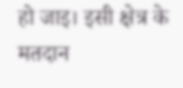हो जाइ। इसी क्षेत्र के मतदान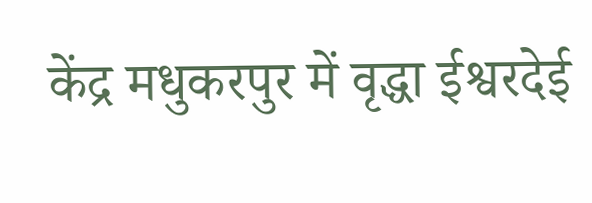केंद्र मधुकरपुर में वृद्धा ईश्वरदेई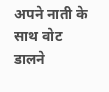अपने नाती के साथ वोट डालने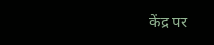केंद्र पर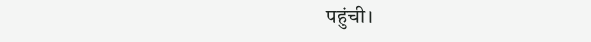पहुंची।